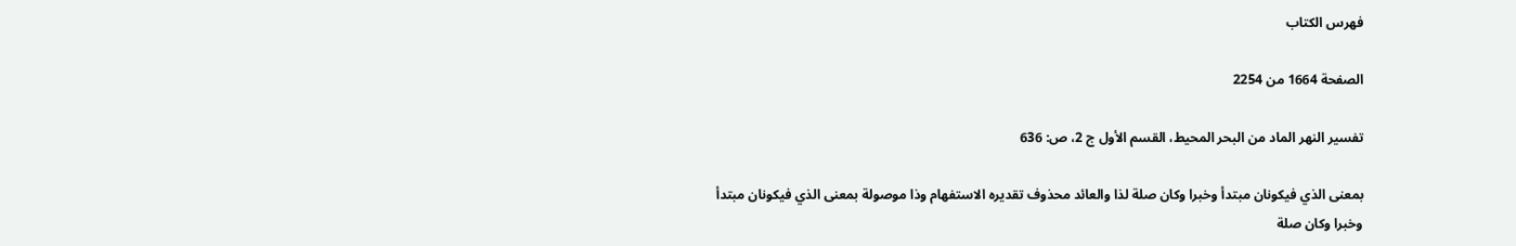فهرس الكتاب

الصفحة 1664 من 2254

تفسير النهر الماد من البحر المحيط، القسم الأول ج 2، ص: 636

بمعنى الذي فيكونان مبتدأ وخبرا وكان صلة لذا والعائد محذوف تقديره الاستفهام وذا موصولة بمعنى الذي فيكونان مبتدأ وخبرا وكان صلة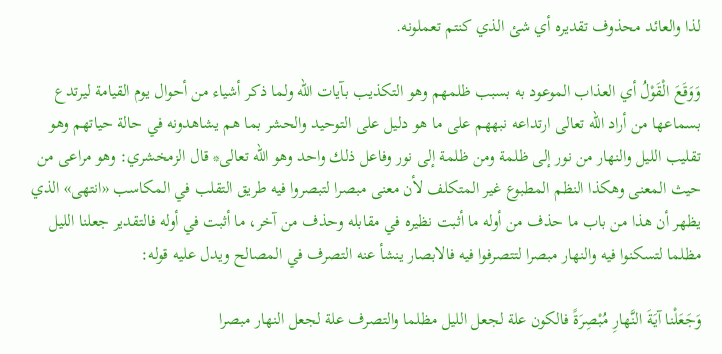لذا والعائد محذوف تقديره أي شئ الذي كنتم تعملونه.

وَوَقَعَ الْقَوْلُ أي العذاب الموعود به بسبب ظلمهم وهو التكذيب بآيات اللّه ولما ذكر أشياء من أحوال يوم القيامة ليرتدع بسماعها من أراد اللّه تعالى ارتداعه نبههم على ما هو دليل على التوحيد والحشر بما هم يشاهدونه في حالة حياتهم وهو تقليب الليل والنهار من نور إلى ظلمة ومن ظلمة إلى نور وفاعل ذلك واحد وهو اللّه تعالى* قال الزمخشري: وهو مراعى من حيث المعنى وهكذا النظم المطبوع غير المتكلف لأن معنى مبصرا لتبصروا فيه طريق التقلب في المكاسب «انتهى» الذي يظهر أن هذا من باب ما حذف من أوله ما أثبت نظيره في مقابله وحذف من آخر، ما أثبت في أوله فالتقدير جعلنا الليل مظلما لتسكنوا فيه والنهار مبصرا لتتصرفوا فيه فالابصار ينشأ عنه التصرف في المصالح ويدل عليه قوله:

وَجَعَلْنا آيَةَ النَّهارِ مُبْصِرَةً فالكون علة لجعل الليل مظلما والتصرف علة لجعل النهار مبصرا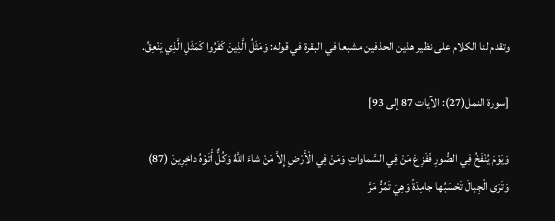وتقدم لنا الكلام على نظير هذين الحذفين مشبعا في البقرة في قوله: وَمَثَلُ الَّذِينَ كَفَرُوا كَمَثَلِ الَّذِي يَنْعِقُ.

[سورة النمل(27): الآيات 87 إلى 93]

وَيَوْمَ يُنْفَخُ فِي الصُّورِ فَفَزِعَ مَنْ فِي السَّماواتِ وَمَنْ فِي الْأَرْضِ إِلاَّ مَنْ شاءَ اللَّهُ وَكُلٌّ أَتَوْهُ داخِرِينَ (87) وَتَرَى الْجِبالَ تَحْسَبُها جامِدَةً وَهِيَ تَمُرُّ مَرَّ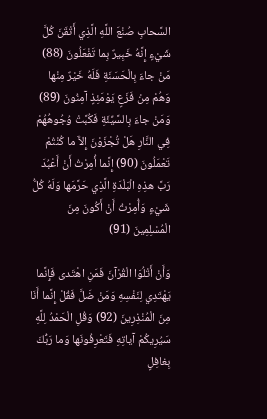السَّحابِ صُنْعَ اللَّهِ الَّذِي أَتْقَنَ كُلَّ شَيْءٍ إِنَّهُ خَبِيرٌ بِما تَفْعَلُونَ (88) مَنْ جاءَ بِالْحَسَنَةِ فَلَهُ خَيْرٌ مِنْها وَهُمْ مِنْ فَزَعٍ يَوْمَئِذٍ آمِنُونَ (89) وَمَنْ جاءَ بِالسَّيِّئَةِ فَكُبَّتْ وُجُوهُهُمْ فِي النَّارِ هَلْ تُجْزَوْنَ إِلاَّ ما كُنْتُمْ تَعْمَلُونَ (90) إِنَّما أُمِرْتُ أَنْ أَعْبُدَ رَبَّ هذِهِ الْبَلْدَةِ الَّذِي حَرَّمَها وَلَهُ كُلُّ شَيْءٍ وَأُمِرْتُ أَنْ أَكُونَ مِنَ الْمُسْلِمِينَ (91)

وَأَنْ أَتْلُوَا الْقُرْآنَ فَمَنِ اهْتَدى فَإِنَّما يَهْتَدِي لِنَفْسِهِ وَمَنْ ضَلَّ فَقُلْ إِنَّما أَنَا مِنَ الْمُنْذِرِينَ (92) وَقُلِ الْحَمْدُ لِلَّهِ سَيُرِيكُمْ آياتِهِ فَتَعْرِفُونَها وَما رَبُّكَ بِغافِلٍ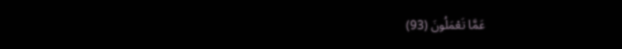عَمَّا تَعْمَلُونَ (93)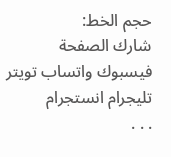حجم الخط:
شارك الصفحة
فيسبوك واتساب تويتر تليجرام انستجرام
. . .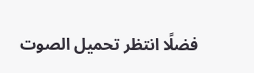فضلًا انتظر تحميل الصوت